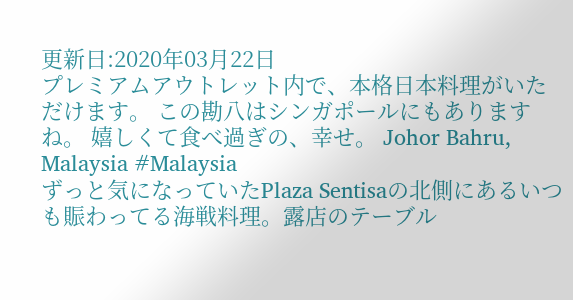更新日:2020年03月22日
プレミアムアウトレット内で、本格日本料理がいただけます。 この勘八はシンガポールにもありますね。 嬉しくて食べ過ぎの、幸せ。 Johor Bahru, Malaysia #Malaysia
ずっと気になっていたPlaza Sentisaの北側にあるいつも賑わってる海戦料理。露店のテーブル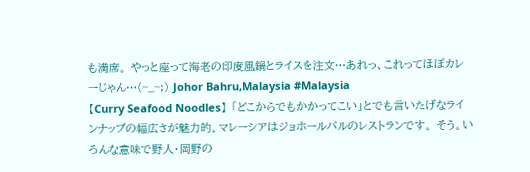も満席。 やっと座って海老の印度風鍋とライスを注文…あれっ、これってほぼカレーじゃん…(~_~;) Johor Bahru,Malaysia #Malaysia
【Curry Seafood Noodles】 「どこからでもかかってこい」とでも言いたげなラインナップの幅広さが魅力的。マレーシアはジョホールバルのレストランです。 そう。いろんな意味で野人・岡野の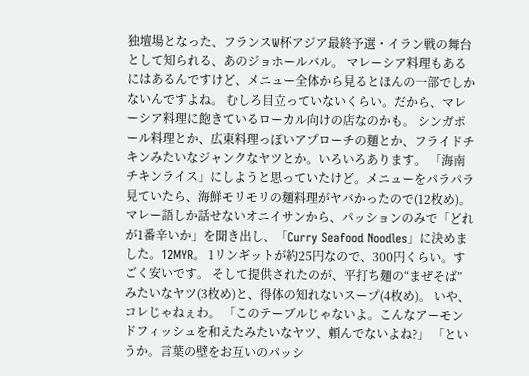独壇場となった、フランスW杯アジア最終予選・イラン戦の舞台として知られる、あのジョホールバル。 マレーシア料理もあるにはあるんですけど、メニュー全体から見るとほんの一部でしかないんですよね。 むしろ目立っていないくらい。だから、マレーシア料理に飽きているローカル向けの店なのかも。 シンガポール料理とか、広東料理っぽいアプローチの麺とか、フライドチキンみたいなジャンクなヤツとか。いろいろあります。 「海南チキンライス」にしようと思っていたけど。メニューをパラパラ見ていたら、海鮮モリモリの麺料理がヤバかったので(12枚め)。 マレー語しか話せないオニイサンから、パッションのみで「どれが1番辛いか」を聞き出し、「Curry Seafood Noodles」に決めました。12MYR。 1リンギットが約25円なので、300円くらい。すごく安いです。 そして提供されたのが、平打ち麺の“まぜそば”みたいなヤツ(3枚め)と、得体の知れないスープ(4枚め)。 いや、コレじゃねぇわ。 「このテーブルじゃないよ。こんなアーモンドフィッシュを和えたみたいなヤツ、頼んでないよね?」 「というか。言葉の壁をお互いのパッシ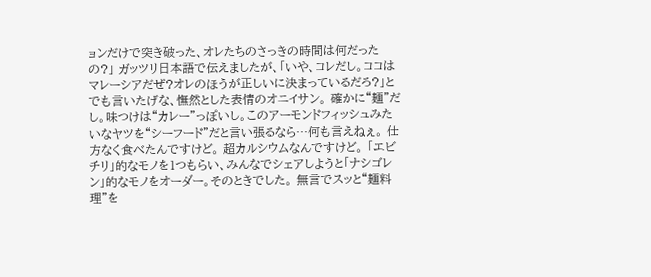ョンだけで突き破った、オレたちのさっきの時間は何だったの?」 ガッツリ日本語で伝えましたが、「いや、コレだし。ココはマレーシアだぜ?オレのほうが正しいに決まっているだろ?」とでも言いたげな、憮然とした表情のオニイサン。 確かに“麺”だし。味つけは“カレー”っぽいし。このアーモンドフィッシュみたいなヤツを“シーフード”だと言い張るなら…何も言えねぇ。 仕方なく食べたんですけど。 超カルシウムなんですけど。 「エビチリ」的なモノを1つもらい、みんなでシェアしようと「ナシゴレン」的なモノをオーダー。そのときでした。 無言でスッと“麺料理”を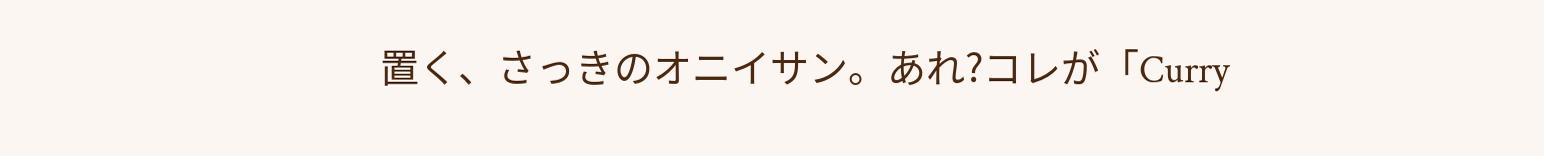置く、さっきのオニイサン。あれ?コレが「Curry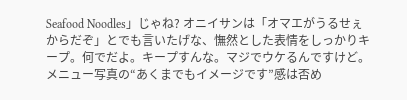Seafood Noodles」じゃね? オニイサンは「オマエがうるせぇからだぞ」とでも言いたげな、憮然とした表情をしっかりキープ。何でだよ。キープすんな。マジでウケるんですけど。 メニュー写真の“あくまでもイメージです”感は否め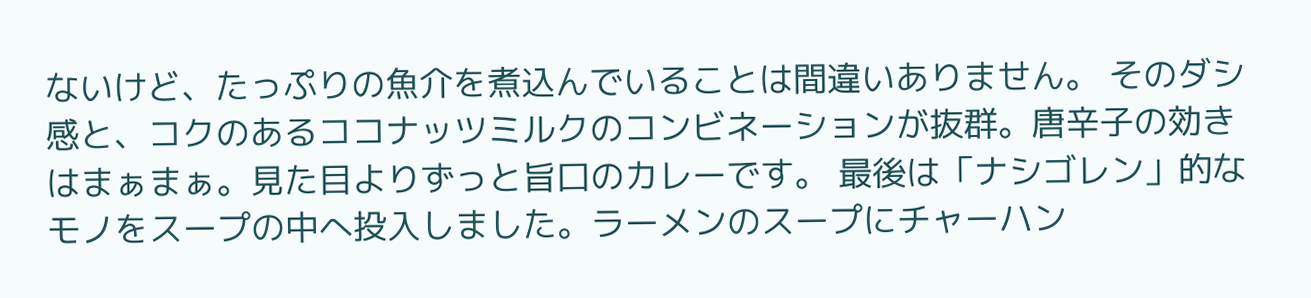ないけど、たっぷりの魚介を煮込んでいることは間違いありません。 そのダシ感と、コクのあるココナッツミルクのコンビネーションが抜群。唐辛子の効きはまぁまぁ。見た目よりずっと旨口のカレーです。 最後は「ナシゴレン」的なモノをスープの中へ投入しました。ラーメンのスープにチャーハン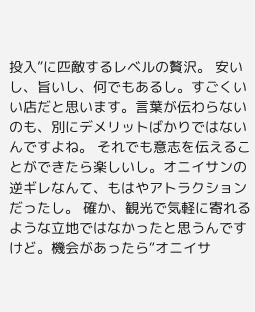投入”に匹敵するレベルの贅沢。 安いし、旨いし、何でもあるし。すごくいい店だと思います。言葉が伝わらないのも、別にデメリットばかりではないんですよね。 それでも意志を伝えることができたら楽しいし。オニイサンの逆ギレなんて、もはやアトラクションだったし。 確か、観光で気軽に寄れるような立地ではなかったと思うんですけど。機会があったら“オニイサ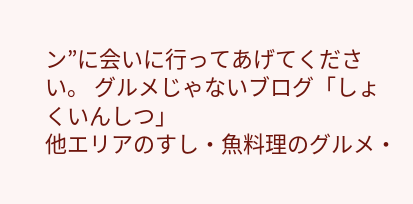ン”に会いに行ってあげてください。 グルメじゃないブログ「しょくいんしつ」
他エリアのすし・魚料理のグルメ・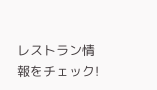レストラン情報をチェック!